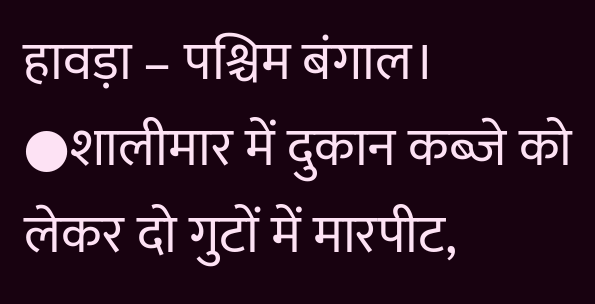हावड़ा – पश्चिम बंगाल।
●शालीमार में दुकान कब्जे को लेकर दो गुटों में मारपीट,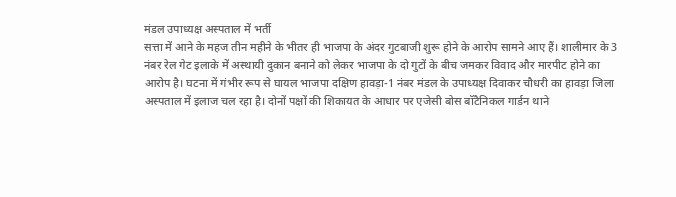मंडल उपाध्यक्ष अस्पताल में भर्ती
सत्ता में आने के महज तीन महीने के भीतर ही भाजपा के अंदर गुटबाजी शुरू होने के आरोप सामने आए हैं। शालीमार के 3 नंबर रेल गेट इलाके में अस्थायी दुकान बनाने को लेकर भाजपा के दो गुटों के बीच जमकर विवाद और मारपीट होने का आरोप है। घटना में गंभीर रूप से घायल भाजपा दक्षिण हावड़ा-1 नंबर मंडल के उपाध्यक्ष दिवाकर चौधरी का हावड़ा जिला अस्पताल में इलाज चल रहा है। दोनों पक्षों की शिकायत के आधार पर एजेसी बोस बॉटैनिकल गार्डन थाने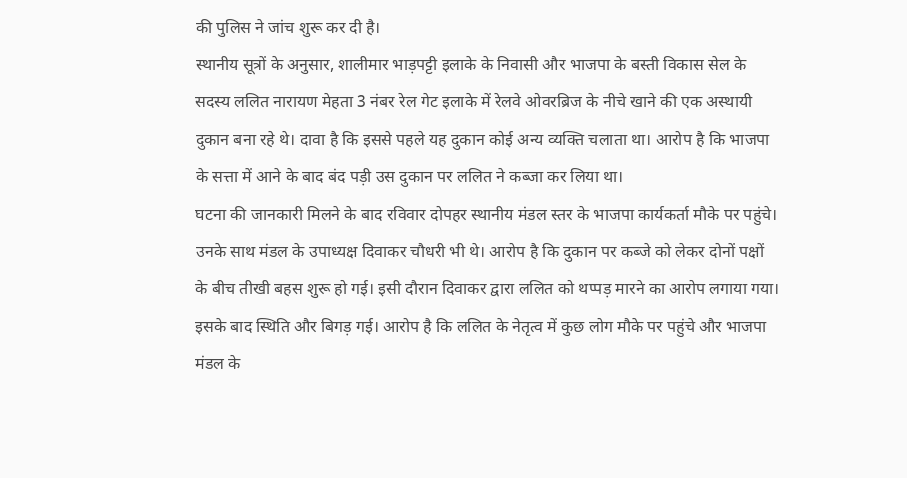की पुलिस ने जांच शुरू कर दी है।
स्थानीय सूत्रों के अनुसार, शालीमार भाड़पट्टी इलाके के निवासी और भाजपा के बस्ती विकास सेल के सदस्य ललित नारायण मेहता 3 नंबर रेल गेट इलाके में रेलवे ओवरब्रिज के नीचे खाने की एक अस्थायी दुकान बना रहे थे। दावा है कि इससे पहले यह दुकान कोई अन्य व्यक्ति चलाता था। आरोप है कि भाजपा के सत्ता में आने के बाद बंद पड़ी उस दुकान पर ललित ने कब्जा कर लिया था।
घटना की जानकारी मिलने के बाद रविवार दोपहर स्थानीय मंडल स्तर के भाजपा कार्यकर्ता मौके पर पहुंचे। उनके साथ मंडल के उपाध्यक्ष दिवाकर चौधरी भी थे। आरोप है कि दुकान पर कब्जे को लेकर दोनों पक्षों के बीच तीखी बहस शुरू हो गई। इसी दौरान दिवाकर द्वारा ललित को थप्पड़ मारने का आरोप लगाया गया। इसके बाद स्थिति और बिगड़ गई। आरोप है कि ललित के नेतृत्व में कुछ लोग मौके पर पहुंचे और भाजपा मंडल के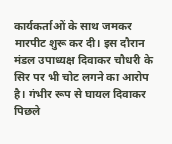कार्यकर्ताओं के साथ जमकर मारपीट शुरू कर दी। इस दौरान मंडल उपाध्यक्ष दिवाकर चौधरी के सिर पर भी चोट लगने का आरोप है। गंभीर रूप से घायल दिवाकर पिछले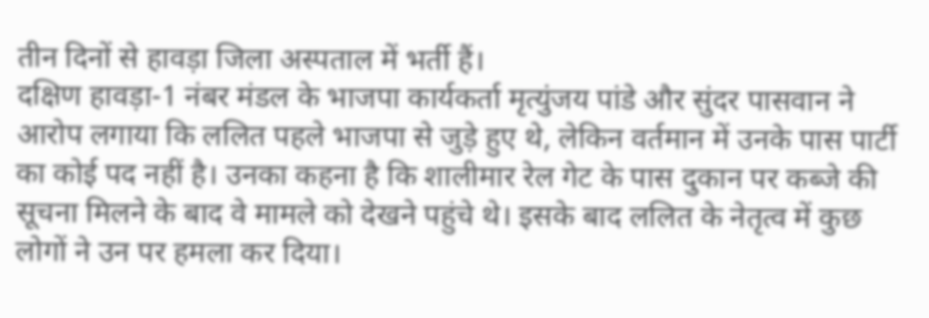तीन दिनों से हावड़ा जिला अस्पताल में भर्ती हैं।
दक्षिण हावड़ा-1 नंबर मंडल के भाजपा कार्यकर्ता मृत्युंजय पांडे और सुंदर पासवान ने आरोप लगाया कि ललित पहले भाजपा से जुड़े हुए थे, लेकिन वर्तमान में उनके पास पार्टी का कोई पद नहीं है। उनका कहना है कि शालीमार रेल गेट के पास दुकान पर कब्जे की सूचना मिलने के बाद वे मामले को देखने पहुंचे थे। इसके बाद ललित के नेतृत्व में कुछ लोगों ने उन पर हमला कर दिया।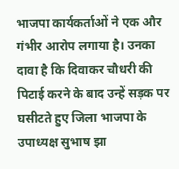भाजपा कार्यकर्ताओं ने एक और गंभीर आरोप लगाया है। उनका दावा है कि दिवाकर चौधरी की पिटाई करने के बाद उन्हें सड़क पर घसीटते हुए जिला भाजपा के उपाध्यक्ष सुभाष झा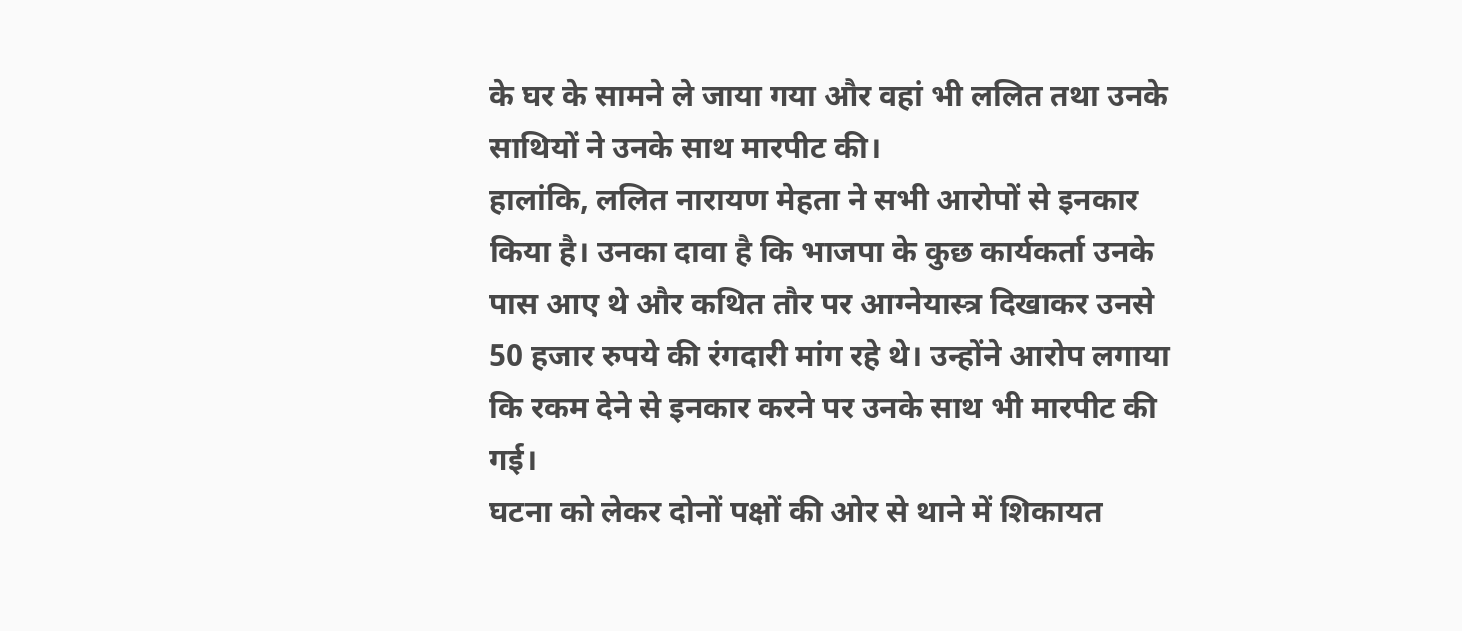के घर के सामने ले जाया गया और वहां भी ललित तथा उनके साथियों ने उनके साथ मारपीट की।
हालांकि, ललित नारायण मेहता ने सभी आरोपों से इनकार किया है। उनका दावा है कि भाजपा के कुछ कार्यकर्ता उनके पास आए थे और कथित तौर पर आग्नेयास्त्र दिखाकर उनसे 50 हजार रुपये की रंगदारी मांग रहे थे। उन्होंने आरोप लगाया कि रकम देने से इनकार करने पर उनके साथ भी मारपीट की गई।
घटना को लेकर दोनों पक्षों की ओर से थाने में शिकायत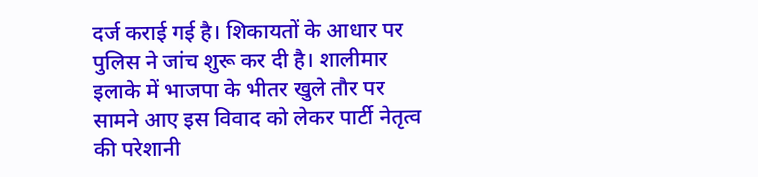दर्ज कराई गई है। शिकायतों के आधार पर पुलिस ने जांच शुरू कर दी है। शालीमार इलाके में भाजपा के भीतर खुले तौर पर सामने आए इस विवाद को लेकर पार्टी नेतृत्व की परेशानी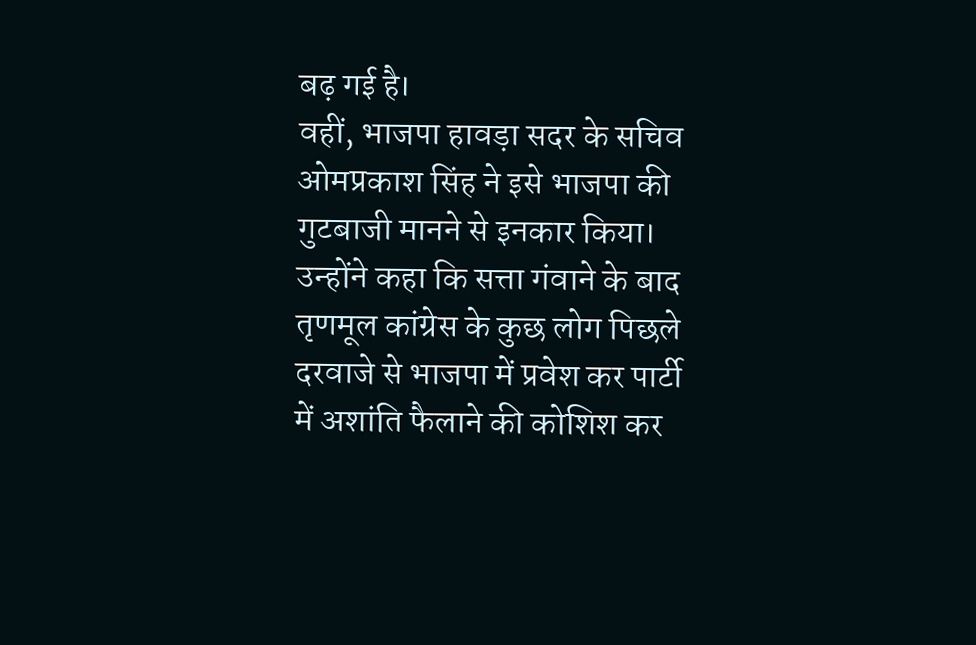बढ़ गई है।
वहीं, भाजपा हावड़ा सदर के सचिव ओमप्रकाश सिंह ने इसे भाजपा की गुटबाजी मानने से इनकार किया। उन्होंने कहा कि सत्ता गंवाने के बाद तृणमूल कांग्रेस के कुछ लोग पिछले दरवाजे से भाजपा में प्रवेश कर पार्टी में अशांति फैलाने की कोशिश कर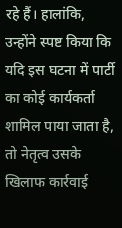रहे हैं। हालांकि, उन्होंने स्पष्ट किया कि यदि इस घटना में पार्टी का कोई कार्यकर्ता शामिल पाया जाता है, तो नेतृत्व उसके खिलाफ कार्रवाई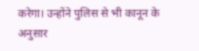करेगा। उन्होंने पुलिस से भी कानून के अनुसार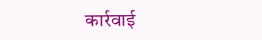कार्रवाई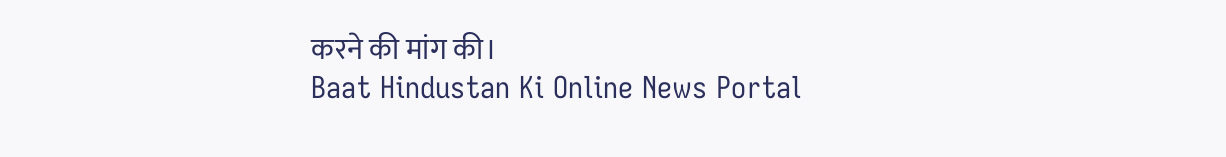करने की मांग की।
Baat Hindustan Ki Online News Portal